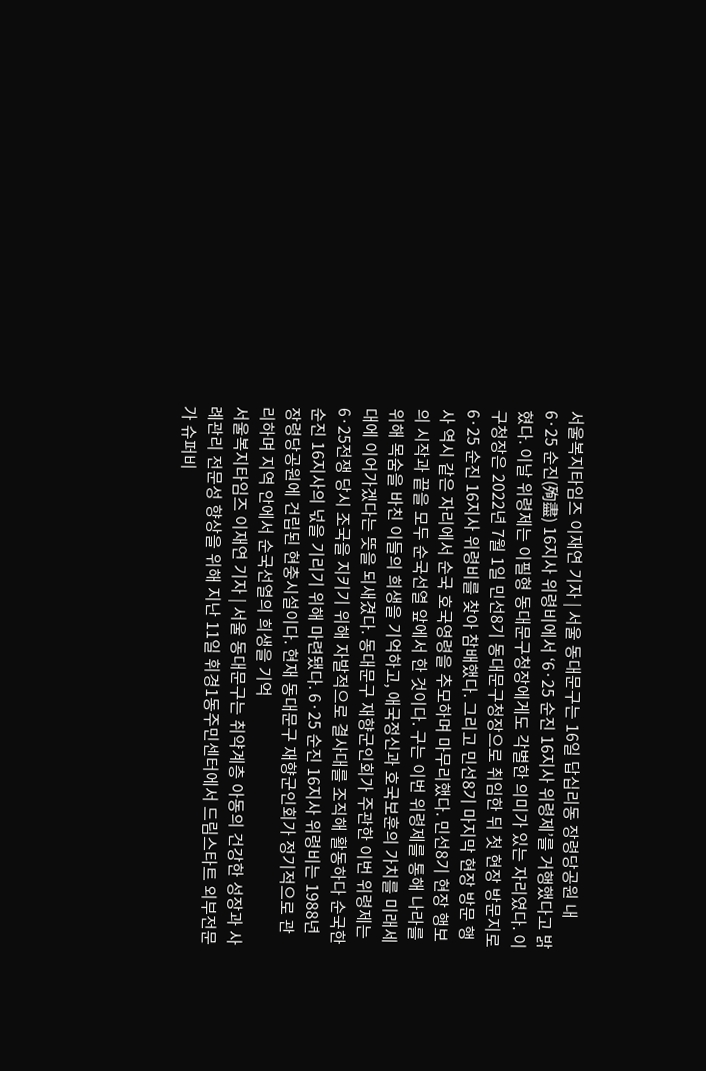서울복지타임즈 이재연 기자 | 서울 동대문구는 16일 답십리동 장령당공원 내 6·25 순진(殉盡) 16지사 위령비에서 ‘6·25 순진 16지사 위령제’를 거행했다고 밝혔다. 이날 위령제는 이필형 동대문구청장에게도 각별한 의미가 있는 자리였다. 이 구청장은 2022년 7월 1일 민선8기 동대문구청장으로 취임한 뒤 첫 현장 방문지로 6·25 순진 16지사 위령비를 찾아 참배했다. 그리고 민선8기 마지막 현장 방문 행사 역시 같은 자리에서 순국 호국영령을 추모하며 마무리했다. 민선8기 현장 행보의 시작과 끝을 모두 순국선열 앞에서 한 것이다. 구는 이번 위령제를 통해 나라를 위해 목숨을 바친 이들의 희생을 기억하고, 애국정신과 호국보훈의 가치를 미래세대에 이어가겠다는 뜻을 되새겼다. 동대문구 재향군인회가 주관한 이번 위령제는 6·25전쟁 당시 조국을 지키기 위해 자발적으로 결사대를 조직해 활동하다 순국한 순진 16지사의 넋을 기리기 위해 마련됐다. 6·25 순진 16지사 위령비는 1988년 장령당공원에 건립된 현충시설이다. 현재 동대문구 재향군인회가 정기적으로 관리하며 지역 안에서 순국선열의 희생을 기억
서울복지타임즈 이재연 기자 | 서울 동대문구는 취약계층 아동의 건강한 성장과 사례관리 전문성 향상을 위해 지난 11일 휘경1동주민센터에서 드림스타트 외부전문가 슈퍼비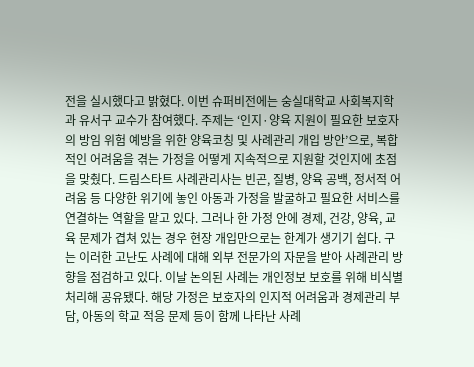전을 실시했다고 밝혔다. 이번 슈퍼비전에는 숭실대학교 사회복지학과 유서구 교수가 참여했다. 주제는 ‘인지·양육 지원이 필요한 보호자의 방임 위험 예방을 위한 양육코칭 및 사례관리 개입 방안’으로, 복합적인 어려움을 겪는 가정을 어떻게 지속적으로 지원할 것인지에 초점을 맞췄다. 드림스타트 사례관리사는 빈곤, 질병, 양육 공백, 정서적 어려움 등 다양한 위기에 놓인 아동과 가정을 발굴하고 필요한 서비스를 연결하는 역할을 맡고 있다. 그러나 한 가정 안에 경제, 건강, 양육, 교육 문제가 겹쳐 있는 경우 현장 개입만으로는 한계가 생기기 쉽다. 구는 이러한 고난도 사례에 대해 외부 전문가의 자문을 받아 사례관리 방향을 점검하고 있다. 이날 논의된 사례는 개인정보 보호를 위해 비식별 처리해 공유됐다. 해당 가정은 보호자의 인지적 어려움과 경제관리 부담, 아동의 학교 적응 문제 등이 함께 나타난 사례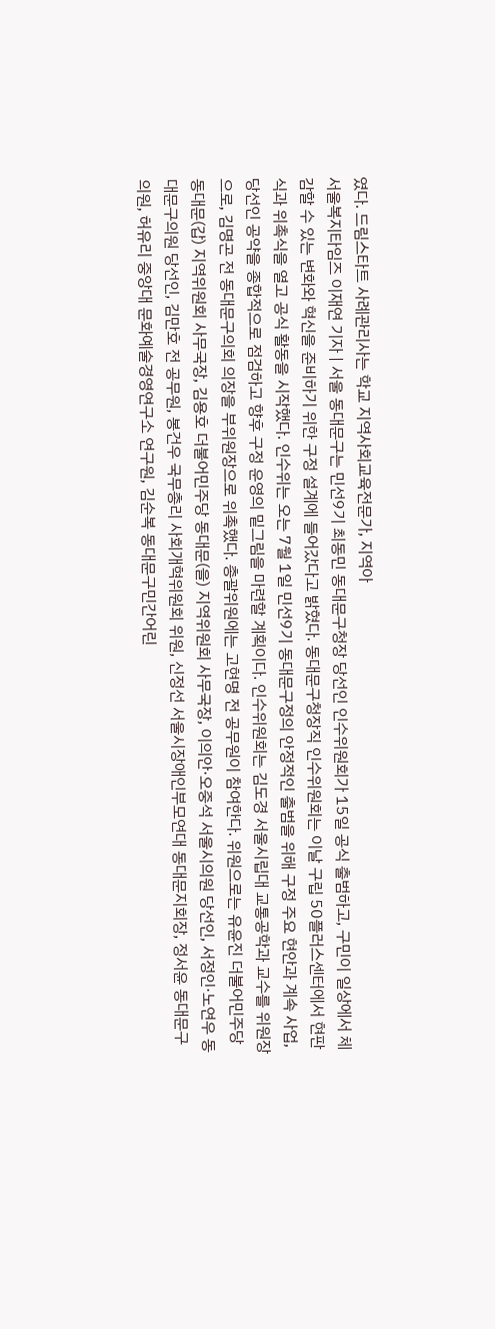였다. 드림스타트 사례관리사는 학교 지역사회교육전문가, 지역아
서울복지타임즈 이재연 기자 | 서울 동대문구는 민선9기 최동민 동대문구청장 당선인 인수위원회가 15일 공식 출범하고, 구민이 일상에서 체감할 수 있는 변화와 혁신을 준비하기 위한 구정 설계에 들어갔다고 밝혔다. 동대문구청장직 인수위원회는 이날 구립 50플러스센터에서 현판식과 위촉식을 열고 공식 활동을 시작했다. 인수위는 오는 7월 1일 민선9기 동대문구정의 안정적인 출범을 위해 구정 주요 현안과 계속 사업, 당선인 공약을 종합적으로 점검하고 향후 구정 운영의 밑그림을 마련할 계획이다. 인수위원회는 김도경 서울시립대 교통공학과 교수를 위원장으로, 김명곤 전 동대문구의회 의장을 부위원장으로 위촉했다. 총괄위원에는 고현명 전 공무원이 참여한다. 위원으로는 유윤진 더불어민주당 동대문(갑) 지역위원회 사무국장, 김용호 더불어민주당 동대문(을) 지역위원회 사무국장, 이의안·오중석 서울시의원 당선인, 서정인·노연우 동대문구의원 당선인, 김만호 전 공무원, 봉건우 국무총리 사회개혁위원회 위원, 신정선 서울시장애인부모연대 동대문지회장, 정서윤 동대문구의원, 허유리 중앙대 문화예술경영연구소 연구원, 김순복 동대문구민간어린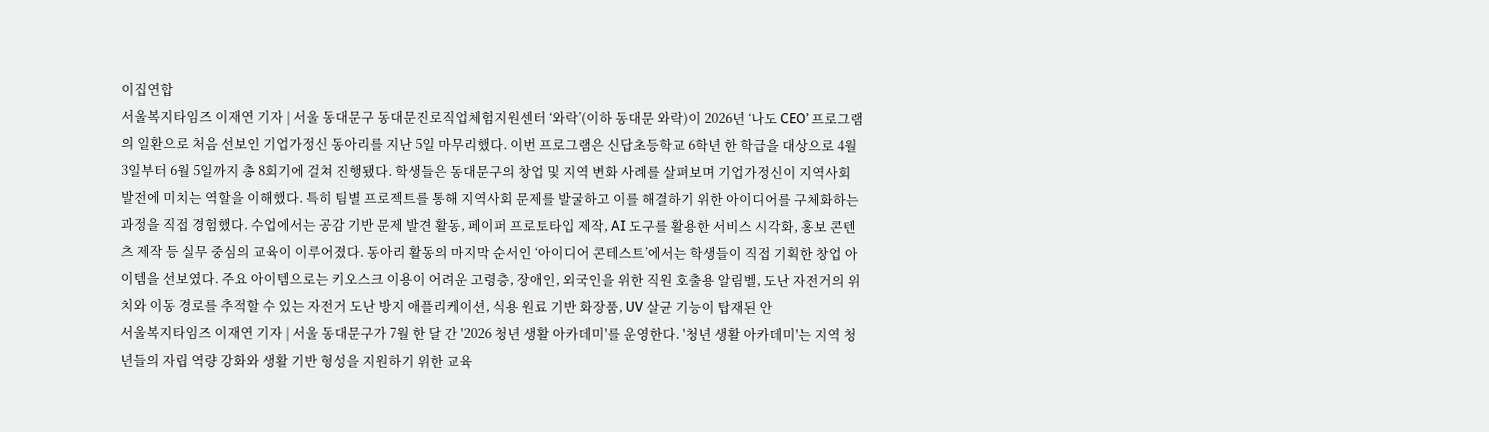이집연합
서울복지타임즈 이재연 기자 | 서울 동대문구 동대문진로직업체험지원센터 ‘와락’(이하 동대문 와락)이 2026년 ‘나도 CEO’ 프로그램의 일환으로 처음 선보인 기업가정신 동아리를 지난 5일 마무리했다. 이번 프로그램은 신답초등학교 6학년 한 학급을 대상으로 4월 3일부터 6월 5일까지 총 8회기에 걸쳐 진행됐다. 학생들은 동대문구의 창업 및 지역 변화 사례를 살펴보며 기업가정신이 지역사회 발전에 미치는 역할을 이해했다. 특히 팀별 프로젝트를 통해 지역사회 문제를 발굴하고 이를 해결하기 위한 아이디어를 구체화하는 과정을 직접 경험했다. 수업에서는 공감 기반 문제 발견 활동, 페이퍼 프로토타입 제작, AI 도구를 활용한 서비스 시각화, 홍보 콘텐츠 제작 등 실무 중심의 교육이 이루어졌다. 동아리 활동의 마지막 순서인 ‘아이디어 콘테스트’에서는 학생들이 직접 기획한 창업 아이템을 선보였다. 주요 아이템으로는 키오스크 이용이 어려운 고령층, 장애인, 외국인을 위한 직원 호출용 알림벨, 도난 자전거의 위치와 이동 경로를 추적할 수 있는 자전거 도난 방지 애플리케이션, 식용 원료 기반 화장품, UV 살균 기능이 탑재된 안
서울복지타임즈 이재연 기자 | 서울 동대문구가 7월 한 달 간 '2026 청년 생활 아카데미'를 운영한다. '청년 생활 아카데미'는 지역 청년들의 자립 역량 강화와 생활 기반 형성을 지원하기 위한 교육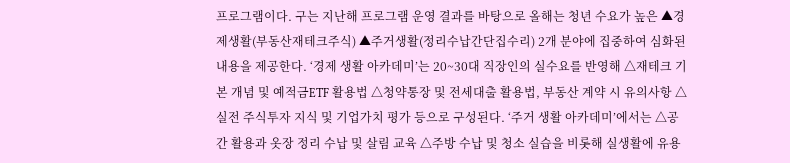프로그램이다. 구는 지난해 프로그램 운영 결과를 바탕으로 올해는 청년 수요가 높은 ▲경제생활(부동산재테크주식) ▲주거생활(정리수납간단집수리) 2개 분야에 집중하여 심화된 내용을 제공한다. ‘경제 생활 아카데미’는 20~30대 직장인의 실수요를 반영해 △재테크 기본 개념 및 예적금ETF 활용법 △청약통장 및 전세대출 활용법, 부동산 계약 시 유의사항 △실전 주식투자 지식 및 기업가치 평가 등으로 구성된다. ‘주거 생활 아카데미’에서는 △공간 활용과 옷장 정리 수납 및 살림 교육 △주방 수납 및 청소 실습을 비롯해 실생활에 유용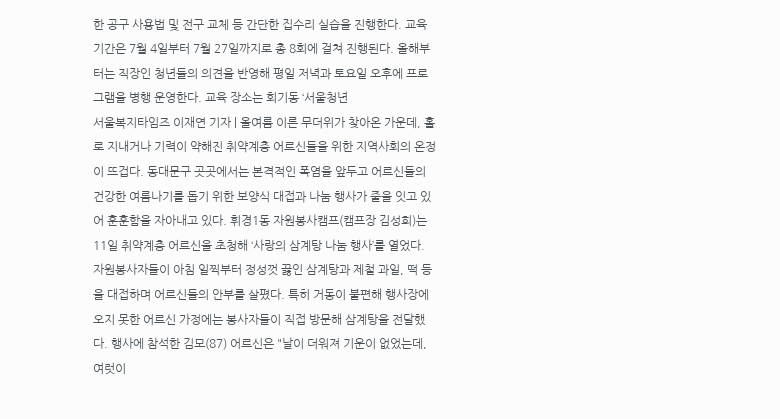한 공구 사용법 및 전구 교체 등 간단한 집수리 실습을 진행한다. 교육기간은 7월 4일부터 7월 27일까지로 총 8회에 걸쳐 진행된다. 올해부터는 직장인 청년들의 의견을 반영해 평일 저녁과 토요일 오후에 프로그램을 병행 운영한다. 교육 장소는 회기동 ‘서울청년
서울복지타임즈 이재연 기자 | 올여름 이른 무더위가 찾아온 가운데, 홀로 지내거나 기력이 약해진 취약계층 어르신들을 위한 지역사회의 온정이 뜨겁다. 동대문구 곳곳에서는 본격적인 폭염을 앞두고 어르신들의 건강한 여름나기를 돕기 위한 보양식 대접과 나눔 행사가 줄을 잇고 있어 훈훈함을 자아내고 있다. 휘경1동 자원봉사캠프(캠프장 김성희)는 11일 취약계층 어르신을 초청해 ‘사랑의 삼계탕 나눔 행사’를 열었다. 자원봉사자들이 아침 일찍부터 정성껏 끓인 삼계탕과 제철 과일, 떡 등을 대접하며 어르신들의 안부를 살폈다. 특히 거동이 불편해 행사장에 오지 못한 어르신 가정에는 봉사자들이 직접 방문해 삼계탕을 전달했다. 행사에 참석한 김모(87) 어르신은 "날이 더워져 기운이 없었는데, 여럿이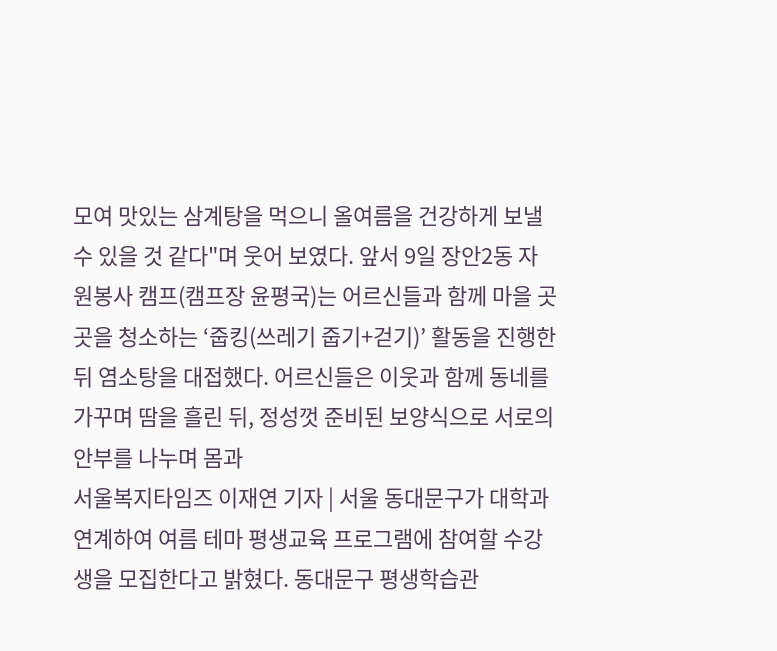모여 맛있는 삼계탕을 먹으니 올여름을 건강하게 보낼 수 있을 것 같다"며 웃어 보였다. 앞서 9일 장안2동 자원봉사 캠프(캠프장 윤평국)는 어르신들과 함께 마을 곳곳을 청소하는 ‘줍킹(쓰레기 줍기+걷기)’ 활동을 진행한 뒤 염소탕을 대접했다. 어르신들은 이웃과 함께 동네를 가꾸며 땀을 흘린 뒤, 정성껏 준비된 보양식으로 서로의 안부를 나누며 몸과
서울복지타임즈 이재연 기자 | 서울 동대문구가 대학과 연계하여 여름 테마 평생교육 프로그램에 참여할 수강생을 모집한다고 밝혔다. 동대문구 평생학습관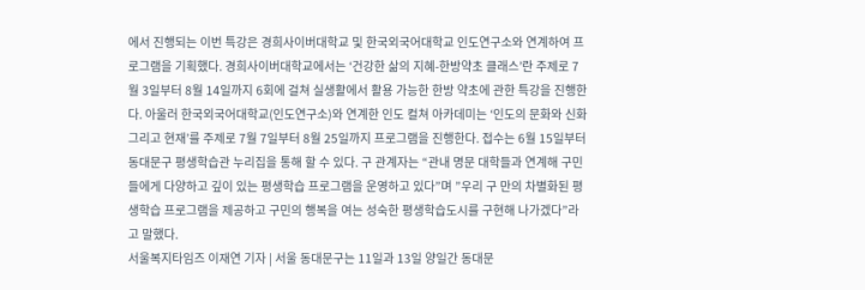에서 진행되는 이번 특강은 경희사이버대학교 및 한국외국어대학교 인도연구소와 연계하여 프로그램을 기획했다. 경희사이버대학교에서는 ‘건강한 삶의 지혜-한방약초 클래스’란 주제로 7월 3일부터 8월 14일까지 6회에 걸쳐 실생활에서 활용 가능한 한방 약초에 관한 특강을 진행한다. 아울러 한국외국어대학교(인도연구소)와 연계한 인도 컬쳐 아카데미는 ‘인도의 문화와 신화 그리고 현재’를 주제로 7월 7일부터 8월 25일까지 프로그램을 진행한다. 접수는 6월 15일부터 동대문구 평생학습관 누리집을 통해 할 수 있다. 구 관계자는 “관내 명문 대학들과 연계해 구민들에게 다양하고 깊이 있는 평생학습 프로그램을 운영하고 있다”며 ”우리 구 만의 차별화된 평생학습 프로그램을 제공하고 구민의 행복을 여는 성숙한 평생학습도시를 구현해 나가겠다”라고 말했다.
서울복지타임즈 이재연 기자 | 서울 동대문구는 11일과 13일 양일간 동대문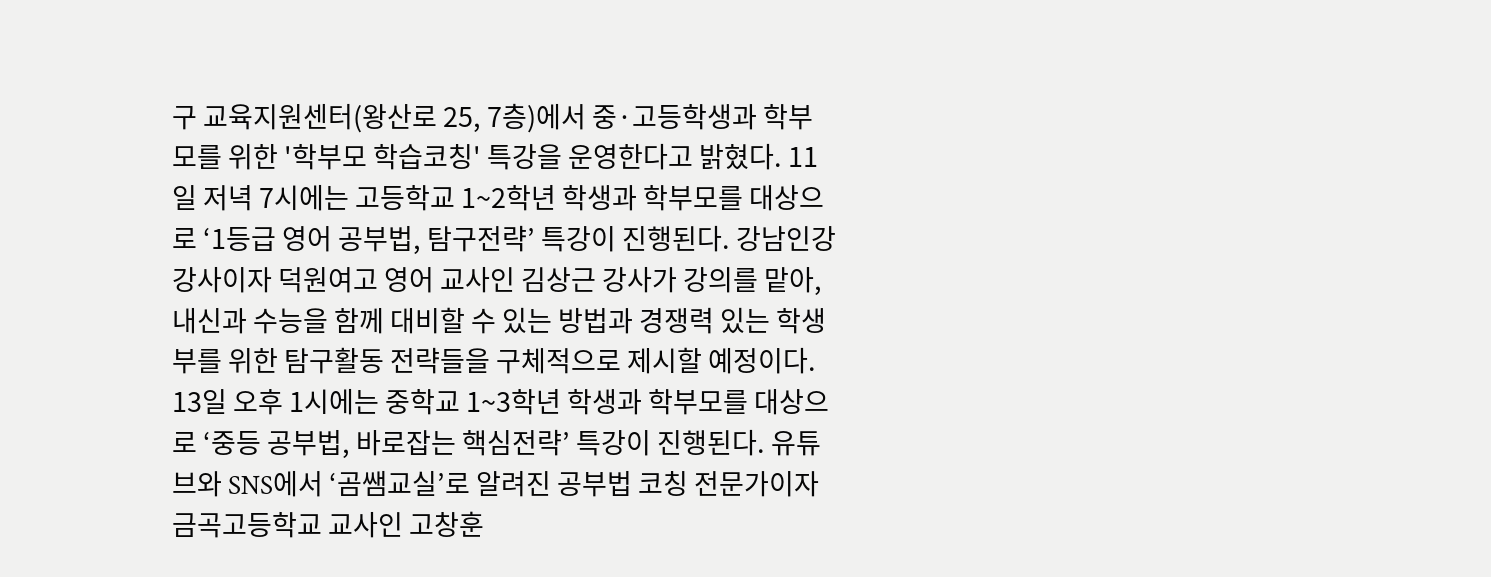구 교육지원센터(왕산로 25, 7층)에서 중·고등학생과 학부모를 위한 '학부모 학습코칭' 특강을 운영한다고 밝혔다. 11일 저녁 7시에는 고등학교 1~2학년 학생과 학부모를 대상으로 ‘1등급 영어 공부법, 탐구전략’ 특강이 진행된다. 강남인강 강사이자 덕원여고 영어 교사인 김상근 강사가 강의를 맡아, 내신과 수능을 함께 대비할 수 있는 방법과 경쟁력 있는 학생부를 위한 탐구활동 전략들을 구체적으로 제시할 예정이다. 13일 오후 1시에는 중학교 1~3학년 학생과 학부모를 대상으로 ‘중등 공부법, 바로잡는 핵심전략’ 특강이 진행된다. 유튜브와 SNS에서 ‘곰쌤교실’로 알려진 공부법 코칭 전문가이자 금곡고등학교 교사인 고창훈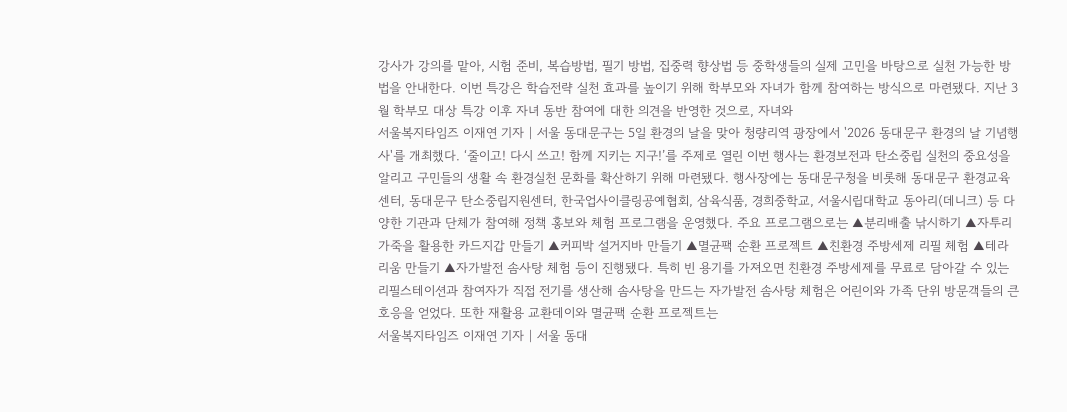강사가 강의를 맡아, 시험 준비, 복습방법, 필기 방법, 집중력 향상법 등 중학생들의 실제 고민을 바탕으로 실천 가능한 방법을 안내한다. 이번 특강은 학습전략 실천 효과를 높이기 위해 학부모와 자녀가 함께 참여하는 방식으로 마련됐다. 지난 3월 학부모 대상 특강 이후 자녀 동반 참여에 대한 의견을 반영한 것으로, 자녀와
서울복지타임즈 이재연 기자 | 서울 동대문구는 5일 환경의 날을 맞아 청량리역 광장에서 '2026 동대문구 환경의 날 기념행사'를 개최했다. ‘줄이고! 다시 쓰고! 함께 지키는 지구!’를 주제로 열린 이번 행사는 환경보전과 탄소중립 실천의 중요성을 알리고 구민들의 생활 속 환경실천 문화를 확산하기 위해 마련됐다. 행사장에는 동대문구청을 비롯해 동대문구 환경교육센터, 동대문구 탄소중립지원센터, 한국업사이클링공예협회, 삼육식품, 경희중학교, 서울시립대학교 동아리(데니크) 등 다양한 기관과 단체가 참여해 정책 홍보와 체험 프로그램을 운영했다. 주요 프로그램으로는 ▲분리배출 낚시하기 ▲자투리 가죽을 활용한 카드지갑 만들기 ▲커피박 설거지바 만들기 ▲멸균팩 순환 프로젝트 ▲친환경 주방세제 리필 체험 ▲테라리움 만들기 ▲자가발전 솜사탕 체험 등이 진행됐다. 특히 빈 용기를 가져오면 친환경 주방세제를 무료로 담아갈 수 있는 리필스테이션과 참여자가 직접 전기를 생산해 솜사탕을 만드는 자가발전 솜사탕 체험은 어린이와 가족 단위 방문객들의 큰 호응을 얻었다. 또한 재활용 교환데이와 멸균팩 순환 프로젝트는
서울복지타임즈 이재연 기자 | 서울 동대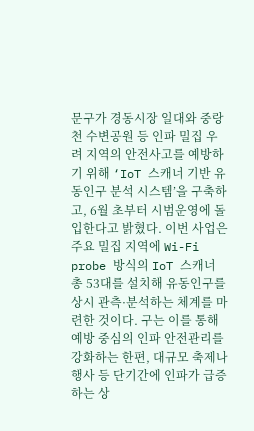문구가 경동시장 일대와 중랑천 수변공원 등 인파 밀집 우려 지역의 안전사고를 예방하기 위해 ‘IoT 스캐너 기반 유동인구 분석 시스템’을 구축하고, 6월 초부터 시범운영에 돌입한다고 밝혔다. 이번 사업은 주요 밀집 지역에 Wi-Fi probe 방식의 IoT 스캐너 총 53대를 설치해 유동인구를 상시 관측·분석하는 체계를 마련한 것이다. 구는 이를 통해 예방 중심의 인파 안전관리를 강화하는 한편, 대규모 축제나 행사 등 단기간에 인파가 급증하는 상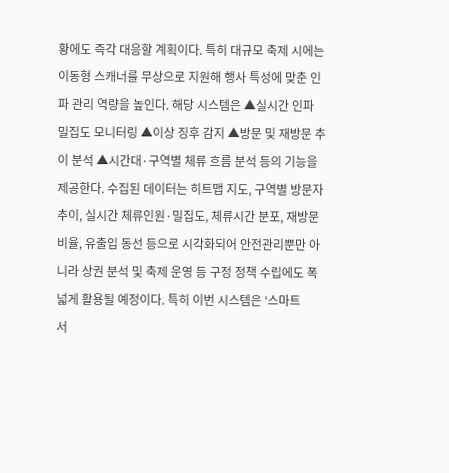황에도 즉각 대응할 계획이다. 특히 대규모 축제 시에는 이동형 스캐너를 무상으로 지원해 행사 특성에 맞춘 인파 관리 역량을 높인다. 해당 시스템은 ▲실시간 인파 밀집도 모니터링 ▲이상 징후 감지 ▲방문 및 재방문 추이 분석 ▲시간대·구역별 체류 흐름 분석 등의 기능을 제공한다. 수집된 데이터는 히트맵 지도, 구역별 방문자 추이, 실시간 체류인원·밀집도, 체류시간 분포, 재방문 비율, 유출입 동선 등으로 시각화되어 안전관리뿐만 아니라 상권 분석 및 축제 운영 등 구정 정책 수립에도 폭넓게 활용될 예정이다. 특히 이번 시스템은 ‘스마트
서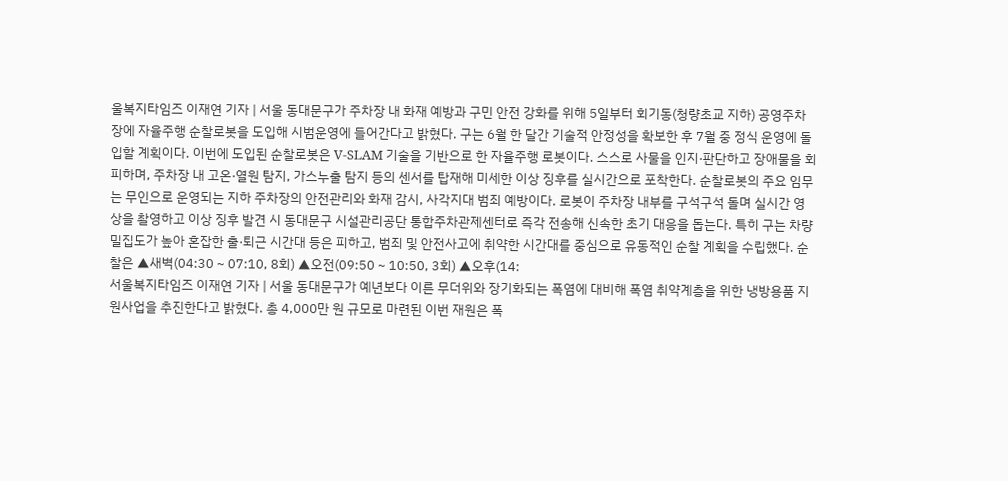울복지타임즈 이재연 기자 | 서울 동대문구가 주차장 내 화재 예방과 구민 안전 강화를 위해 5일부터 회기동(청량초교 지하) 공영주차장에 자율주행 순찰로봇을 도입해 시범운영에 들어간다고 밝혔다. 구는 6월 한 달간 기술적 안정성을 확보한 후 7월 중 정식 운영에 돌입할 계획이다. 이번에 도입된 순찰로봇은 V-SLAM 기술을 기반으로 한 자율주행 로봇이다. 스스로 사물을 인지·판단하고 장애물을 회피하며, 주차장 내 고온·열원 탐지, 가스누출 탐지 등의 센서를 탑재해 미세한 이상 징후를 실시간으로 포착한다. 순찰로봇의 주요 임무는 무인으로 운영되는 지하 주차장의 안전관리와 화재 감시, 사각지대 범죄 예방이다. 로봇이 주차장 내부를 구석구석 돌며 실시간 영상을 촬영하고 이상 징후 발견 시 동대문구 시설관리공단 통합주차관제센터로 즉각 전송해 신속한 초기 대응을 돕는다. 특히 구는 차량 밀집도가 높아 혼잡한 출·퇴근 시간대 등은 피하고, 범죄 및 안전사고에 취약한 시간대를 중심으로 유동적인 순찰 계획을 수립했다. 순찰은 ▲새벽(04:30 ~ 07:10, 8회) ▲오전(09:50 ~ 10:50, 3회) ▲오후(14:
서울복지타임즈 이재연 기자 | 서울 동대문구가 예년보다 이른 무더위와 장기화되는 폭염에 대비해 폭염 취약계층을 위한 냉방용품 지원사업을 추진한다고 밝혔다. 총 4,000만 원 규모로 마련된 이번 재원은 폭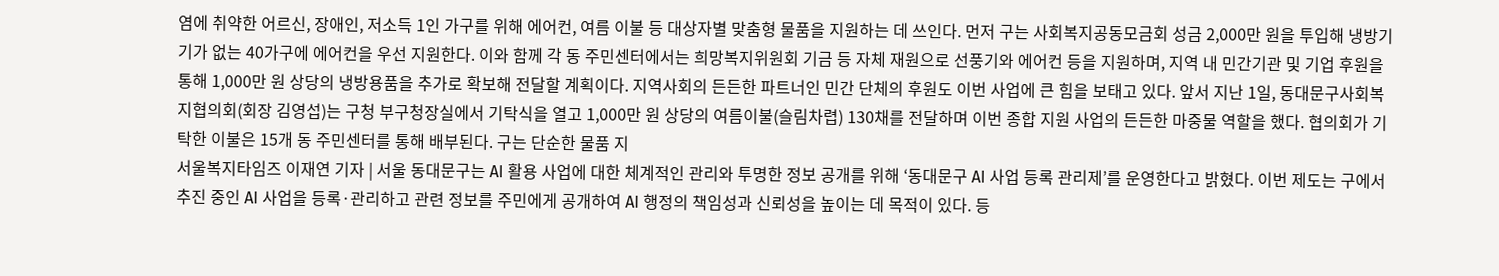염에 취약한 어르신, 장애인, 저소득 1인 가구를 위해 에어컨, 여름 이불 등 대상자별 맞춤형 물품을 지원하는 데 쓰인다. 먼저 구는 사회복지공동모금회 성금 2,000만 원을 투입해 냉방기기가 없는 40가구에 에어컨을 우선 지원한다. 이와 함께 각 동 주민센터에서는 희망복지위원회 기금 등 자체 재원으로 선풍기와 에어컨 등을 지원하며, 지역 내 민간기관 및 기업 후원을 통해 1,000만 원 상당의 냉방용품을 추가로 확보해 전달할 계획이다. 지역사회의 든든한 파트너인 민간 단체의 후원도 이번 사업에 큰 힘을 보태고 있다. 앞서 지난 1일, 동대문구사회복지협의회(회장 김영섭)는 구청 부구청장실에서 기탁식을 열고 1,000만 원 상당의 여름이불(슬림차렵) 130채를 전달하며 이번 종합 지원 사업의 든든한 마중물 역할을 했다. 협의회가 기탁한 이불은 15개 동 주민센터를 통해 배부된다. 구는 단순한 물품 지
서울복지타임즈 이재연 기자 | 서울 동대문구는 AI 활용 사업에 대한 체계적인 관리와 투명한 정보 공개를 위해 ‘동대문구 AI 사업 등록 관리제’를 운영한다고 밝혔다. 이번 제도는 구에서 추진 중인 AI 사업을 등록·관리하고 관련 정보를 주민에게 공개하여 AI 행정의 책임성과 신뢰성을 높이는 데 목적이 있다. 등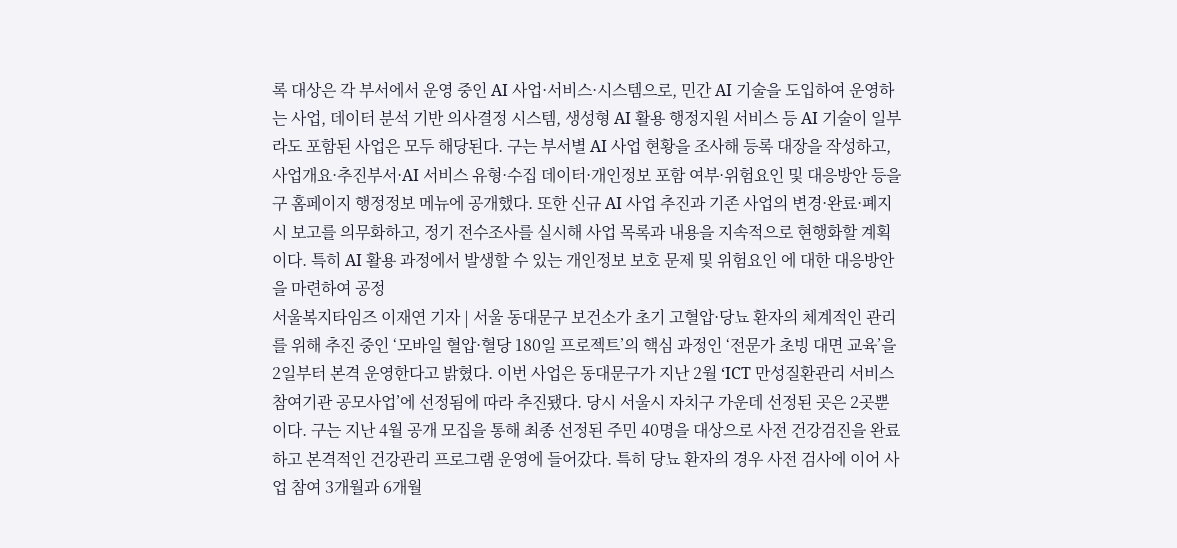록 대상은 각 부서에서 운영 중인 AI 사업·서비스·시스템으로, 민간 AI 기술을 도입하여 운영하는 사업, 데이터 분석 기반 의사결정 시스템, 생성형 AI 활용 행정지원 서비스 등 AI 기술이 일부라도 포함된 사업은 모두 해당된다. 구는 부서별 AI 사업 현황을 조사해 등록 대장을 작성하고, 사업개요·추진부서·AI 서비스 유형·수집 데이터·개인정보 포함 여부·위험요인 및 대응방안 등을 구 홈페이지 행정정보 메뉴에 공개했다. 또한 신규 AI 사업 추진과 기존 사업의 변경·완료·폐지 시 보고를 의무화하고, 정기 전수조사를 실시해 사업 목록과 내용을 지속적으로 현행화할 계획이다. 특히 AI 활용 과정에서 발생할 수 있는 개인정보 보호 문제 및 위험요인 에 대한 대응방안을 마련하여 공정
서울복지타임즈 이재연 기자 | 서울 동대문구 보건소가 초기 고혈압·당뇨 환자의 체계적인 관리를 위해 추진 중인 ‘모바일 혈압·혈당 180일 프로젝트’의 핵심 과정인 ‘전문가 초빙 대면 교육’을 2일부터 본격 운영한다고 밝혔다. 이번 사업은 동대문구가 지난 2월 ‘ICT 만성질환관리 서비스 참여기관 공모사업’에 선정됨에 따라 추진됐다. 당시 서울시 자치구 가운데 선정된 곳은 2곳뿐이다. 구는 지난 4월 공개 모집을 통해 최종 선정된 주민 40명을 대상으로 사전 건강검진을 완료하고 본격적인 건강관리 프로그램 운영에 들어갔다. 특히 당뇨 환자의 경우 사전 검사에 이어 사업 참여 3개월과 6개월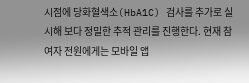시점에 당화혈색소(HbA1C) 검사를 추가로 실시해 보다 정밀한 추적 관리를 진행한다. 현재 참여자 전원에게는 모바일 앱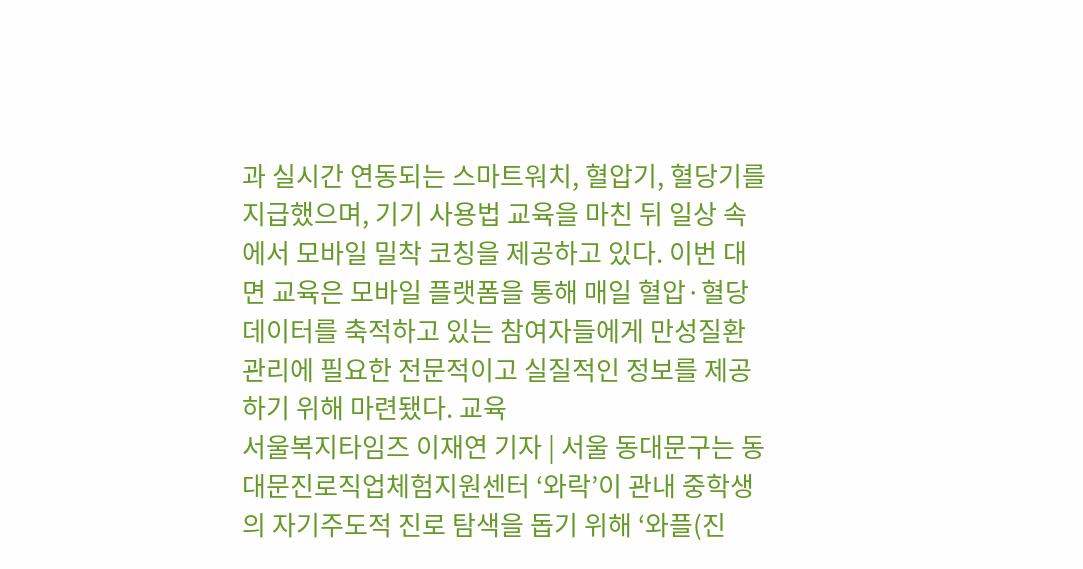과 실시간 연동되는 스마트워치, 혈압기, 혈당기를 지급했으며, 기기 사용법 교육을 마친 뒤 일상 속에서 모바일 밀착 코칭을 제공하고 있다. 이번 대면 교육은 모바일 플랫폼을 통해 매일 혈압·혈당 데이터를 축적하고 있는 참여자들에게 만성질환 관리에 필요한 전문적이고 실질적인 정보를 제공하기 위해 마련됐다. 교육
서울복지타임즈 이재연 기자 | 서울 동대문구는 동대문진로직업체험지원센터 ‘와락’이 관내 중학생의 자기주도적 진로 탐색을 돕기 위해 ‘와플(진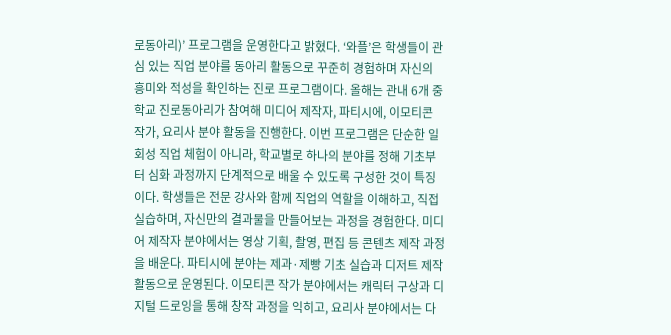로동아리)’ 프로그램을 운영한다고 밝혔다. ‘와플’은 학생들이 관심 있는 직업 분야를 동아리 활동으로 꾸준히 경험하며 자신의 흥미와 적성을 확인하는 진로 프로그램이다. 올해는 관내 6개 중학교 진로동아리가 참여해 미디어 제작자, 파티시에, 이모티콘 작가, 요리사 분야 활동을 진행한다. 이번 프로그램은 단순한 일회성 직업 체험이 아니라, 학교별로 하나의 분야를 정해 기초부터 심화 과정까지 단계적으로 배울 수 있도록 구성한 것이 특징이다. 학생들은 전문 강사와 함께 직업의 역할을 이해하고, 직접 실습하며, 자신만의 결과물을 만들어보는 과정을 경험한다. 미디어 제작자 분야에서는 영상 기획, 촬영, 편집 등 콘텐츠 제작 과정을 배운다. 파티시에 분야는 제과·제빵 기초 실습과 디저트 제작 활동으로 운영된다. 이모티콘 작가 분야에서는 캐릭터 구상과 디지털 드로잉을 통해 창작 과정을 익히고, 요리사 분야에서는 다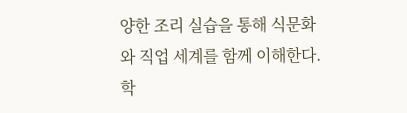양한 조리 실습을 통해 식문화와 직업 세계를 함께 이해한다. 학